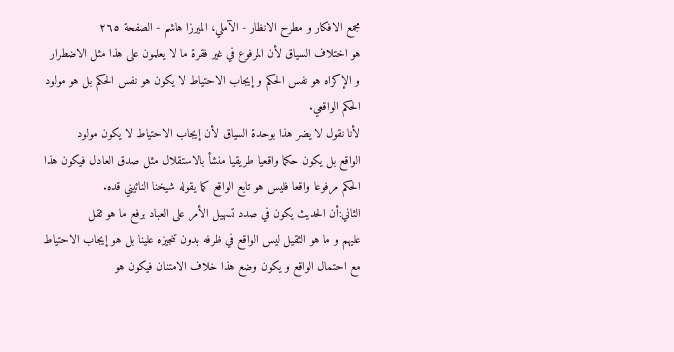مجمع الافكار و مطرح الانظار - الآملي، الميرزا هاشم - الصفحة ٢٦٥
هو اختلاف السياق لأن المرفوع في غير فقرة ما لا يعلمون على هذا مثل الاضطرار
و الإكراه هو نفس الحكم و إيجاب الاحتياط لا يكون هو نفس الحكم بل هو مولود
الحكم الواقعي.
لأنا نقول لا يضر هذا بوحدة السياق لأن إيجاب الاحتياط لا يكون مولود
الواقع بل يكون حكما واقعيا طريقيا منشأ بالاستقلال مثل صدق العادل فيكون هذا
الحكم مرفوعا واقعا فليس هو تابع الواقع كما يقوله شيخنا النائيني قده.
الثاني:أن الحديث يكون في صدد تسهيل الأمر على العباد برفع ما هو ثقل
عليهم و ما هو الثقيل ليس الواقع في ظرفه بدون تنجيزه علينا بل هو إيجاب الاحتياط
مع احتمال الواقع و يكون وضع هذا خلاف الامتنان فيكون هو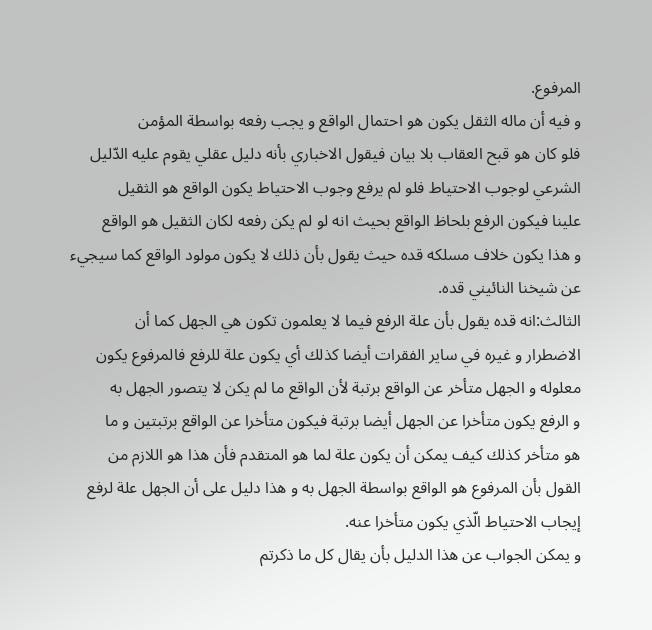المرفوع.
و فيه أن ماله الثقل يكون هو احتمال الواقع و يجب رفعه بواسطة المؤمن
فلو كان هو قبح العقاب بلا بيان فيقول الاخباري بأنه دليل عقلي يقوم عليه الدّليل
الشرعي لوجوب الاحتياط فلو لم يرفع وجوب الاحتياط يكون الواقع هو الثقيل
علينا فيكون الرفع بلحاظ الواقع بحيث انه لو لم يكن رفعه لكان الثقيل هو الواقع
و هذا يكون خلاف مسلكه قده حيث يقول بأن ذلك لا يكون مولود الواقع كما سيجيء
عن شيخنا النائيني قده.
الثالث:انه قده يقول بأن علة الرفع فيما لا يعلمون تكون هي الجهل كما أن
الاضطرار و غيره في ساير الفقرات أيضا كذلك أي يكون علة للرفع فالمرفوع يكون
معلوله و الجهل متأخر عن الواقع برتبة لأن الواقع ما لم يكن لا يتصور الجهل به
و الرفع يكون متأخرا عن الجهل أيضا برتبة فيكون متأخرا عن الواقع برتبتين و ما
هو متأخر كذلك كيف يمكن أن يكون علة لما هو المتقدم فأن هذا هو اللازم من
القول بأن المرفوع هو الواقع بواسطة الجهل به و هذا دليل على أن الجهل علة لرفع
إيجاب الاحتياط الّذي يكون متأخرا عنه.
و يمكن الجواب عن هذا الدليل بأن يقال كل ما ذكرتم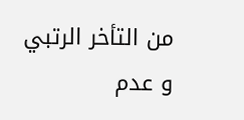من التأخر الرتبي
و عدم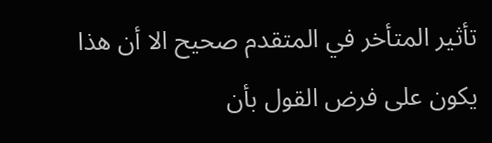تأثير المتأخر في المتقدم صحيح الا أن هذا يكون على فرض القول بأن